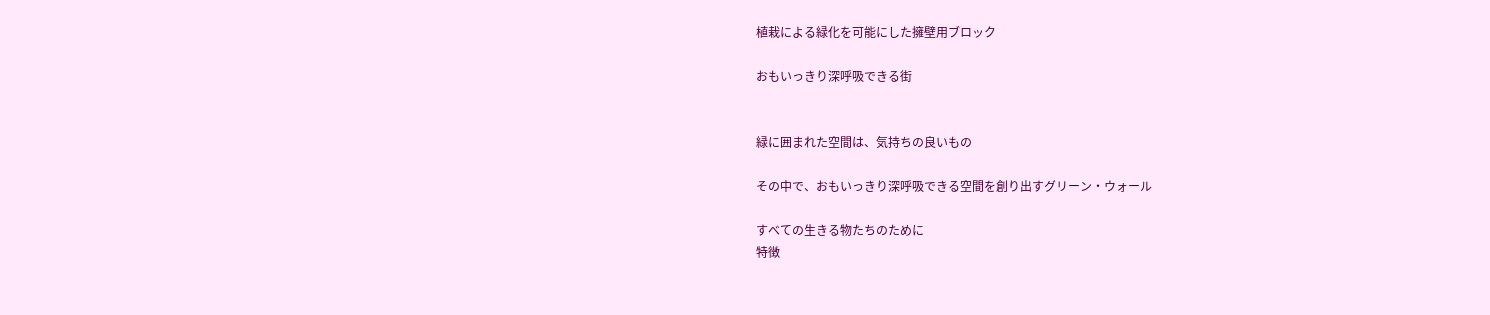植栽による緑化を可能にした擁壁用ブロック

おもいっきり深呼吸できる街


緑に囲まれた空間は、気持ちの良いもの

その中で、おもいっきり深呼吸できる空間を創り出すグリーン・ウォール

すべての生きる物たちのために
特徴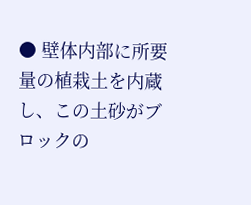● 壁体内部に所要量の植栽土を内蔵し、この土砂がブロックの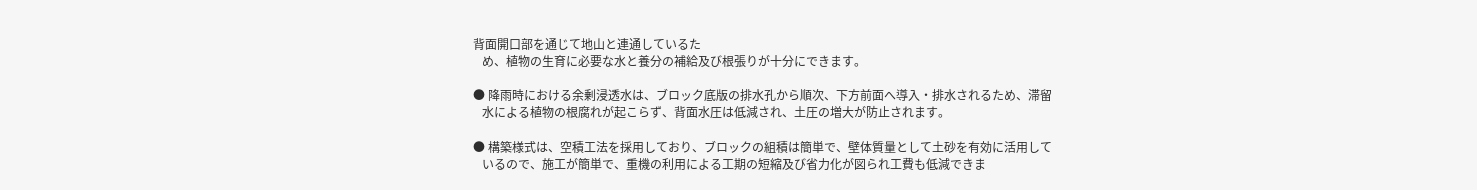背面開口部を通じて地山と連通しているた
   め、植物の生育に必要な水と養分の補給及び根張りが十分にできます。

● 降雨時における余剰浸透水は、ブロック底版の排水孔から順次、下方前面へ導入・排水されるため、滞留
   水による植物の根腐れが起こらず、背面水圧は低減され、土圧の増大が防止されます。

● 構築様式は、空積工法を採用しており、ブロックの組積は簡単で、壁体質量として土砂を有効に活用して
   いるので、施工が簡単で、重機の利用による工期の短縮及び省力化が図られ工費も低減できま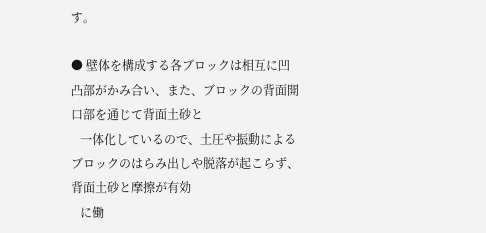す。

● 壁体を構成する各ブロックは相互に凹凸部がかみ合い、また、ブロックの背面開口部を通じて背面土砂と
   一体化しているので、土圧や振動によるブロックのはらみ出しや脱落が起こらず、背面土砂と摩擦が有効
   に働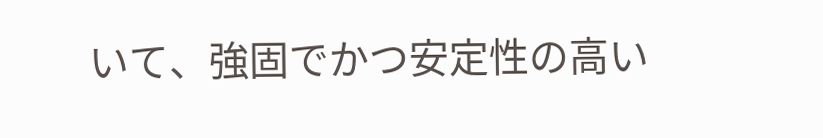いて、強固でかつ安定性の高い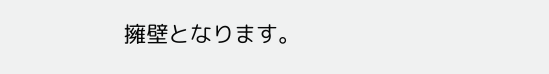擁壁となります。